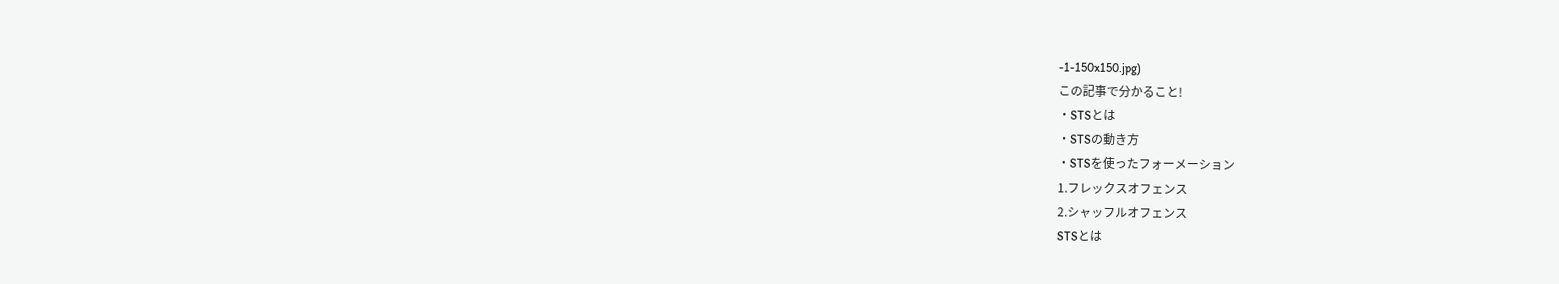-1-150x150.jpg)
この記事で分かること!
・STSとは
・STSの動き方
・STSを使ったフォーメーション
1.フレックスオフェンス
2.シャッフルオフェンス
STSとは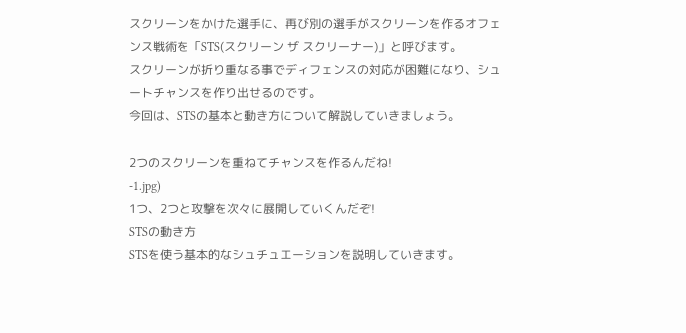スクリーンをかけた選手に、再び別の選手がスクリーンを作るオフェンス戦術を「STS(スクリーン ザ スクリーナー)」と呼びます。
スクリーンが折り重なる事でディフェンスの対応が困難になり、シュートチャンスを作り出せるのです。
今回は、STSの基本と動き方について解説していきましょう。

2つのスクリーンを重ねてチャンスを作るんだね!
-1.jpg)
1つ、2つと攻撃を次々に展開していくんだぞ!
STSの動き方
STSを使う基本的なシュチュエーションを説明していきます。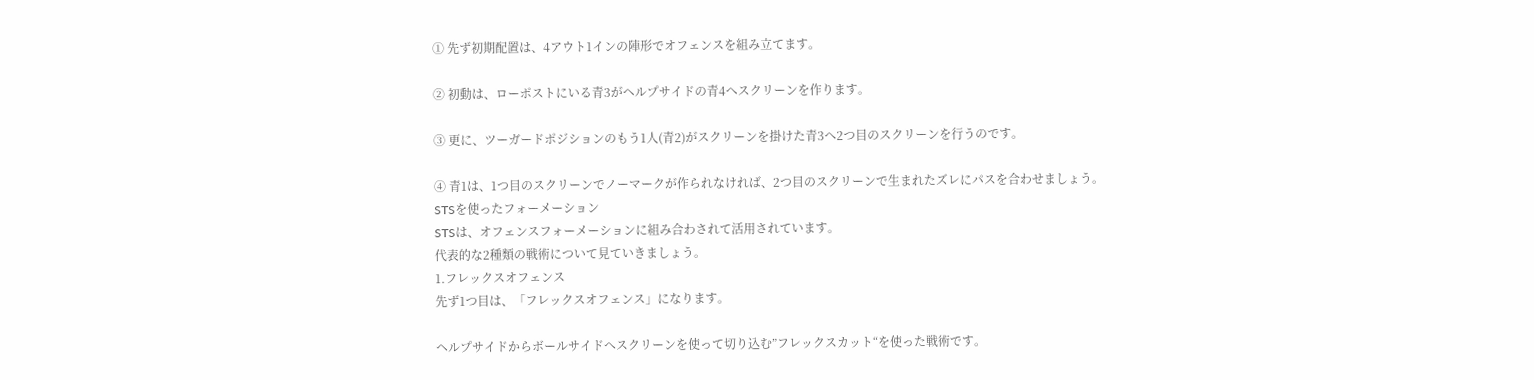① 先ず初期配置は、4アウト1インの陣形でオフェンスを組み立てます。

② 初動は、ローポストにいる青3がヘルプサイドの青4へスクリーンを作ります。

③ 更に、ツーガードポジションのもう1人(青2)がスクリーンを掛けた青3へ2つ目のスクリーンを行うのです。

④ 青1は、1つ目のスクリーンでノーマークが作られなければ、2つ目のスクリーンで生まれたズレにパスを合わせましょう。
STSを使ったフォーメーション
STSは、オフェンスフォーメーションに組み合わされて活用されています。
代表的な2種類の戦術について見ていきましょう。
1.フレックスオフェンス
先ず1つ目は、「フレックスオフェンス」になります。

ヘルプサイドからボールサイドへスクリーンを使って切り込む”フレックスカット“を使った戦術です。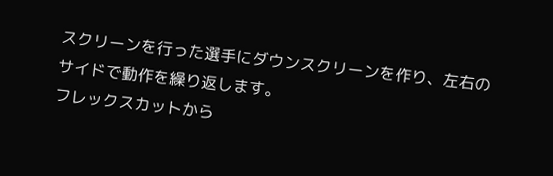スクリーンを行った選手にダウンスクリーンを作り、左右のサイドで動作を繰り返します。
フレックスカットから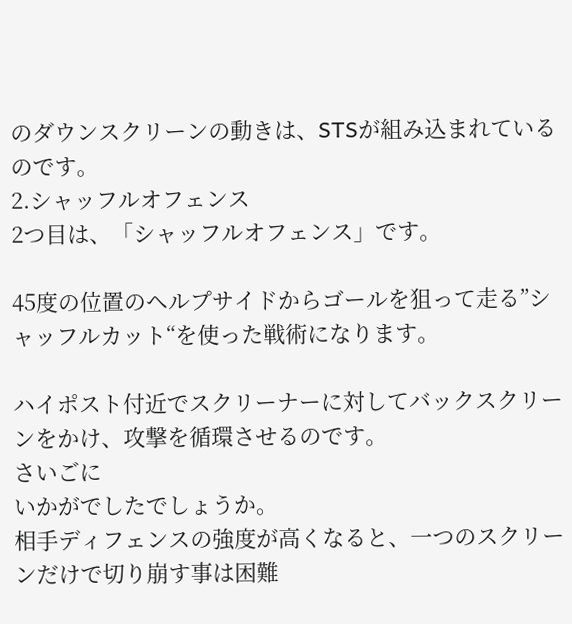のダウンスクリーンの動きは、STSが組み込まれているのです。
2.シャッフルオフェンス
2つ目は、「シャッフルオフェンス」です。

45度の位置のヘルプサイドからゴールを狙って走る”シャッフルカット“を使った戦術になります。

ハイポスト付近でスクリーナーに対してバックスクリーンをかけ、攻撃を循環させるのです。
さいごに
いかがでしたでしょうか。
相手ディフェンスの強度が高くなると、一つのスクリーンだけで切り崩す事は困難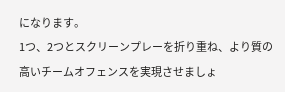になります。
1つ、2つとスクリーンプレーを折り重ね、より質の高いチームオフェンスを実現させましょ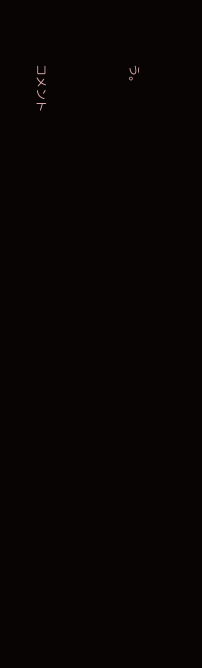う。





コメント